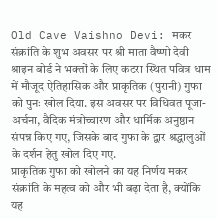Old Cave Vaishno Devi: मकर संक्रांति के शुभ अवसर पर श्री माता वैष्णो देवी श्राइन बोर्ड ने भक्तों के लिए कटरा स्थित पवित्र धाम में मौजूद ऐतिहासिक और प्राकृतिक (पुरानी) गुफा को पुनः खोल दिया. इस अवसर पर विधिवत पूजा-अर्चना, वैदिक मंत्रोच्चारण और धार्मिक अनुष्ठान संपन्न किए गए, जिसके बाद गुफा के द्वार श्रद्धालुओं के दर्शन हेतु खोल दिए गए.
प्राकृतिक गुफा को खोलने का यह निर्णय मकर संक्रांति के महत्व को और भी बढ़ा देता है, क्योंकि यह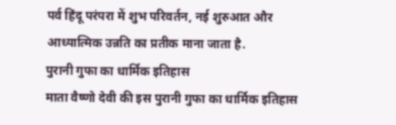पर्व हिंदू परंपरा में शुभ परिवर्तन, नई शुरुआत और आध्यात्मिक उन्नति का प्रतीक माना जाता है.
पुरानी गुफा का धार्मिक इतिहास
माता वैष्णो देवी की इस पुरानी गुफा का धार्मिक इतिहास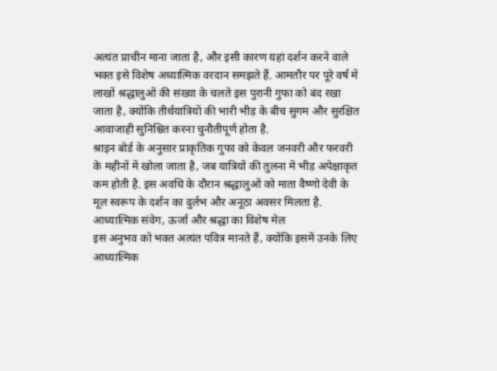अत्यंत प्राचीन माना जाता है, और इसी कारण यहां दर्शन करने वाले भक्त इसे विशेष अध्यात्मिक वरदान समझते हैं. आमतौर पर पूरे वर्ष में लाखों श्रद्धालुओं की संख्या के चलते इस पुरानी गुफा को बंद रखा जाता है, क्योंकि तीर्थयात्रियों की भारी भीड़ के बीच सुगम और सुरक्षित आवाजाही सुनिश्चित करना चुनौतीपूर्ण होता है.
श्राइन बोर्ड के अनुसार प्राकृतिक गुफा को केवल जनवरी और फरवरी के महीनों में खोला जाता है, जब यात्रियों की तुलना में भीड़ अपेक्षाकृत कम होती है. इस अवधि के दौरान श्रद्धालुओं को माता वैष्णो देवी के मूल स्वरूप के दर्शन का दुर्लभ और अनूठा अवसर मिलता है.
आध्यात्मिक संवेग, ऊर्जा और श्रद्धा का विशेष मेल
इस अनुभव को भक्त अत्यंत पवित्र मानते हैं, क्योंकि इसमें उनके लिए आध्यात्मिक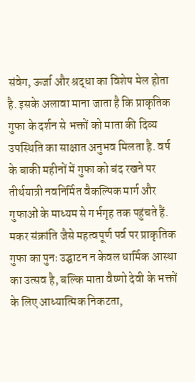संवेग, ऊर्जा और श्रद्धा का विशेष मेल होता है. इसके अलावा माना जाता है कि प्राकृतिक गुफा के दर्शन से भक्तों को माता की दिव्य उपस्थिति का साक्षात अनुभव मिलता है. वर्ष के बाकी महीनों में गुफा को बंद रखने पर तीर्थयात्री नवनिर्मित वैकल्पिक मार्ग और गुफाओं के माध्यम से गर्भगृह तक पहुंचते हैं.
मकर संक्रांति जैसे महत्वपूर्ण पर्व पर प्राकृतिक गुफा का पुनः उद्घाटन न केवल धार्मिक आस्था का उत्सव है, बल्कि माता वैष्णो देवी के भक्तों के लिए आध्यात्मिक निकटता,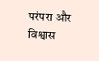परंपरा और विश्वास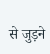से जुड़ने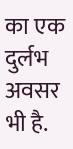का एक दुर्लभ अवसर भी है.